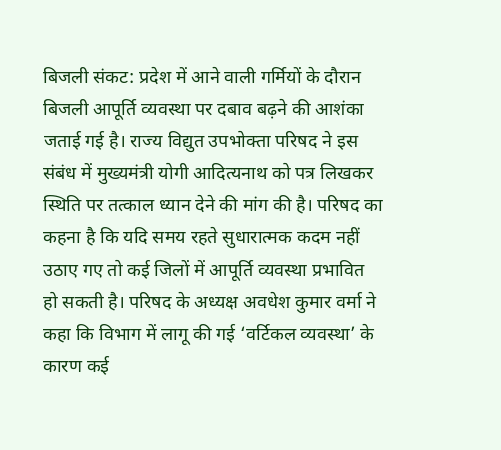बिजली संकट: प्रदेश में आने वाली गर्मियों के दौरान बिजली आपूर्ति व्यवस्था पर दबाव बढ़ने की आशंका जताई गई है। राज्य विद्युत उपभोक्ता परिषद ने इस संबंध में मुख्यमंत्री योगी आदित्यनाथ को पत्र लिखकर स्थिति पर तत्काल ध्यान देने की मांग की है। परिषद का कहना है कि यदि समय रहते सुधारात्मक कदम नहीं उठाए गए तो कई जिलों में आपूर्ति व्यवस्था प्रभावित हो सकती है। परिषद के अध्यक्ष अवधेश कुमार वर्मा ने कहा कि विभाग में लागू की गई ‘वर्टिकल व्यवस्था’ के कारण कई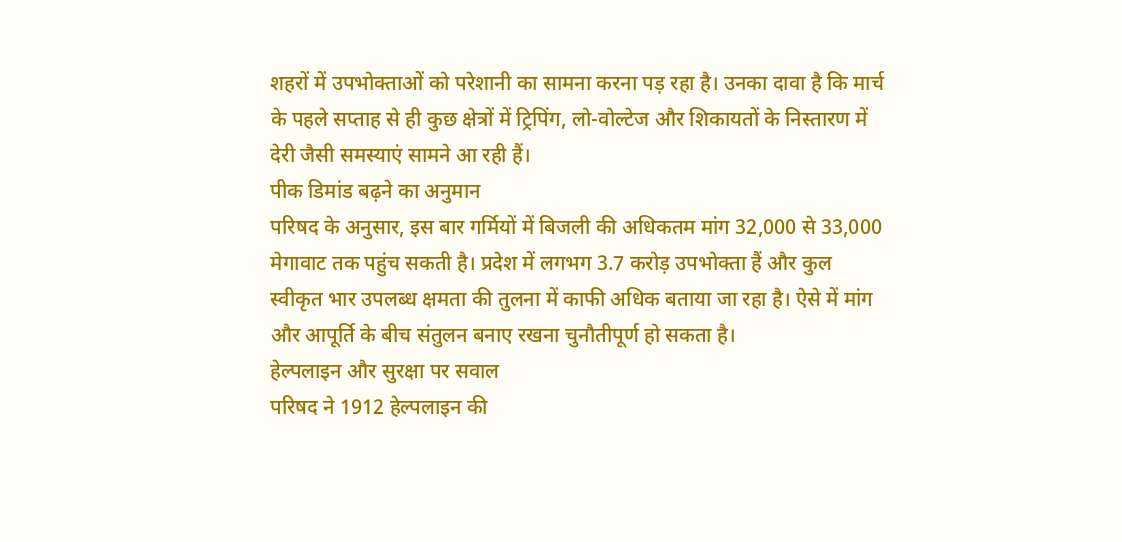शहरों में उपभोक्ताओं को परेशानी का सामना करना पड़ रहा है। उनका दावा है कि मार्च के पहले सप्ताह से ही कुछ क्षेत्रों में ट्रिपिंग, लो-वोल्टेज और शिकायतों के निस्तारण में देरी जैसी समस्याएं सामने आ रही हैं।
पीक डिमांड बढ़ने का अनुमान
परिषद के अनुसार, इस बार गर्मियों में बिजली की अधिकतम मांग 32,000 से 33,000 मेगावाट तक पहुंच सकती है। प्रदेश में लगभग 3.7 करोड़ उपभोक्ता हैं और कुल स्वीकृत भार उपलब्ध क्षमता की तुलना में काफी अधिक बताया जा रहा है। ऐसे में मांग और आपूर्ति के बीच संतुलन बनाए रखना चुनौतीपूर्ण हो सकता है।
हेल्पलाइन और सुरक्षा पर सवाल
परिषद ने 1912 हेल्पलाइन की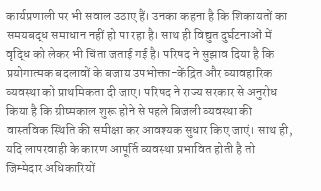कार्यप्रणाली पर भी सवाल उठाए हैं। उनका कहना है कि शिकायतों का समयबद्ध समाधान नहीं हो पा रहा है। साथ ही विद्युत दुर्घटनाओं में वृद्धि को लेकर भी चिंता जताई गई है। परिषद ने सुझाव दिया है कि प्रयोगात्मक बदलावों के बजाय उपभोक्ता-केंद्रित और व्यावहारिक व्यवस्था को प्राथमिकता दी जाए। परिषद ने राज्य सरकार से अनुरोध किया है कि ग्रीष्मकाल शुरू होने से पहले बिजली व्यवस्था की वास्तविक स्थिति की समीक्षा कर आवश्यक सुधार किए जाएं। साथ ही, यदि लापरवाही के कारण आपूर्ति व्यवस्था प्रभावित होती है तो जिम्मेदार अधिकारियों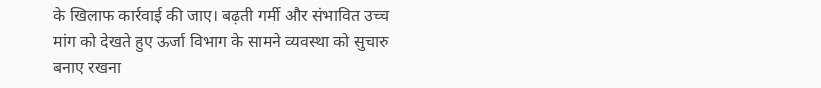के खिलाफ कार्रवाई की जाए। बढ़ती गर्मी और संभावित उच्च मांग को देखते हुए ऊर्जा विभाग के सामने व्यवस्था को सुचारु बनाए रखना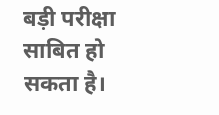बड़ी परीक्षा साबित हो सकता है।